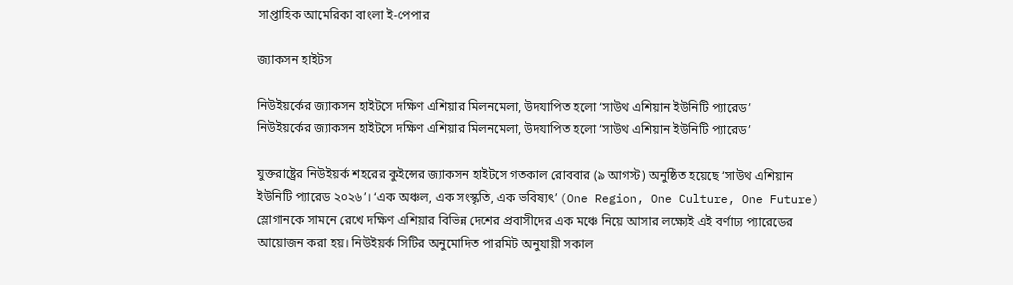সাপ্তাহিক আমেরিকা বাংলা ই-পেপার

জ্যাকসন হাইটস

নিউইয়র্কের জ্যাকসন হাইটসে দক্ষিণ এশিয়ার মিলনমেলা, উদযাপিত হলো ‘সাউথ এশিয়ান ইউনিটি প্যারেড’
নিউইয়র্কের জ্যাকসন হাইটসে দক্ষিণ এশিয়ার মিলনমেলা, উদযাপিত হলো ‘সাউথ এশিয়ান ইউনিটি প্যারেড’

যুক্তরাষ্ট্রের নিউইয়র্ক শহরের কুইন্সের জ্যাকসন হাইটসে গতকাল রোববার (৯ আগস্ট) অনুষ্ঠিত হয়েছে ‘সাউথ এশিয়ান ইউনিটি প্যারেড ২০২৬’। ‘এক অঞ্চল, এক সংস্কৃতি, এক ভবিষ্যৎ’ (One Region, One Culture, One Future) স্লোগানকে সামনে রেখে দক্ষিণ এশিয়ার বিভিন্ন দেশের প্রবাসীদের এক মঞ্চে নিয়ে আসার লক্ষ্যেই এই বর্ণাঢ্য প্যারেডের আয়োজন করা হয়। নিউইয়র্ক সিটির অনুমোদিত পারমিট অনুযায়ী সকাল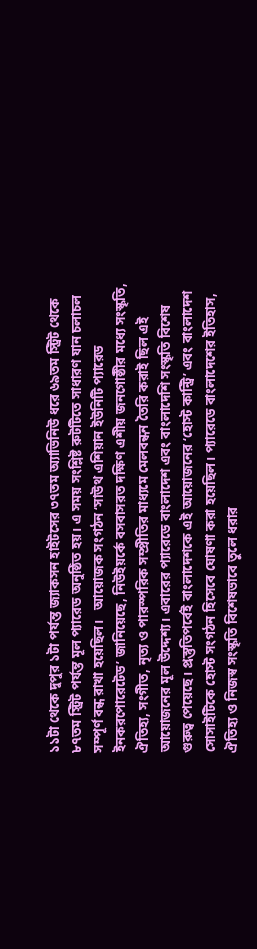১১টা থেকে দুপুর ১টা পর্যন্ত জ্যাকসন হাইটসের ৩৭তম অ্যাভিনিউ ধরে ৬৯তম স্ট্রিট থেকে ৮৭তম স্ট্রিট পর্যন্ত মূল প্যারেড অনুষ্ঠিত হয়। এ সময় সংশ্লিষ্ট রুটটিতে সাধারণ যান চলাচল সম্পূর্ণ বন্ধ রাখা হয়েছিল।   আয়োজক সংগঠন ‘সাউথ এশিয়ান ইউনিটি প্যারেড ইনকরপোরেটেড’ জানিয়েছে, নিউইয়র্কে বসবাসরত দক্ষিণ এশীয় জনগোষ্ঠীর মধ্যে সংস্কৃতি, ঐতিহ্য, সংগীত, নৃত্য ও পারস্পরিক সম্প্রীতির মাধ্যমে মেলবন্ধন তৈরি করাই ছিল এই আয়োজনের মূল উদ্দেশ্য। এবারের প্যারেডে বাংলাদেশ এবং বাংলাদেশি সংস্কৃতি বিশেষ গুরুত্ব পেয়েছে। প্রস্তুতিপর্বেই বাংলাদেশকে এই আয়োজনের ‘হোস্ট কান্ট্রি’ এবং বাংলাদেশ সোসাইটিকে হোস্ট সংগঠন হিসেবে ঘোষণা করা হয়েছিল। প্যারেডে বাংলাদেশের ইতিহাস, ঐতিহ্য ও নিজস্ব সংস্কৃতি বিশেষভাবে তুলে ধরার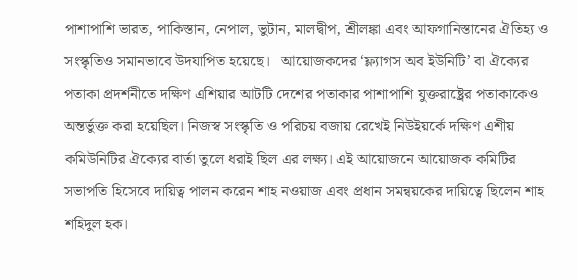পাশাপাশি ভারত, পাকিস্তান, নেপাল, ভুটান, মালদ্বীপ, শ্রীলঙ্কা এবং আফগানিস্তানের ঐতিহ্য ও সংস্কৃতিও সমানভাবে উদযাপিত হয়েছে।   আয়োজকদের ‘ফ্ল্যাগস অব ইউনিটি’ বা ঐক্যের পতাকা প্রদর্শনীতে দক্ষিণ এশিয়ার আটটি দেশের পতাকার পাশাপাশি যুক্তরাষ্ট্রের পতাকাকেও অন্তর্ভুক্ত করা হয়েছিল। নিজস্ব সংস্কৃতি ও পরিচয় বজায় রেখেই নিউইয়র্কে দক্ষিণ এশীয় কমিউনিটির ঐক্যের বার্তা তুলে ধরাই ছিল এর লক্ষ্য। এই আয়োজনে আয়োজক কমিটির সভাপতি হিসেবে দায়িত্ব পালন করেন শাহ নওয়াজ এবং প্রধান সমন্বয়কের দায়িত্বে ছিলেন শাহ শহিদুল হক।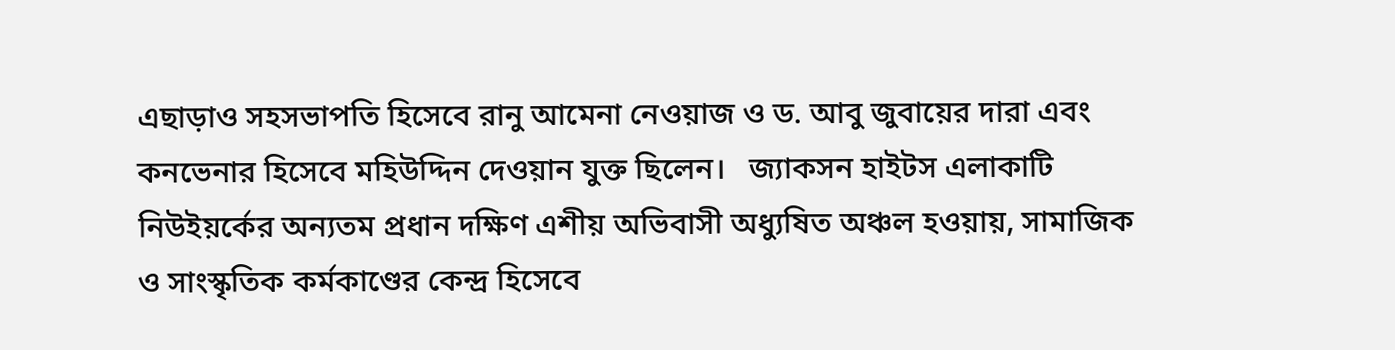এছাড়াও সহসভাপতি হিসেবে রানু আমেনা নেওয়াজ ও ড. আবু জুবায়ের দারা এবং কনভেনার হিসেবে মহিউদ্দিন দেওয়ান যুক্ত ছিলেন।   জ্যাকসন হাইটস এলাকাটি নিউইয়র্কের অন্যতম প্রধান দক্ষিণ এশীয় অভিবাসী অধ্যুষিত অঞ্চল হওয়ায়, সামাজিক ও সাংস্কৃতিক কর্মকাণ্ডের কেন্দ্র হিসেবে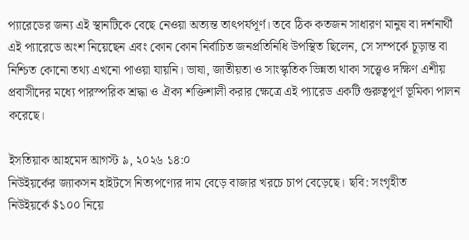প্যারেডের জন্য এই স্থানটিকে বেছে নেওয়া অত্যন্ত তাৎপর্যপূর্ণ। তবে ঠিক কতজন সাধারণ মানুষ বা দর্শনার্থী এই প্যারেডে অংশ নিয়েছেন এবং কোন কোন নির্বাচিত জনপ্রতিনিধি উপস্থিত ছিলেন, সে সম্পর্কে চূড়ান্ত বা নিশ্চিত কোনো তথ্য এখনো পাওয়া যায়নি। ভাষা, জাতীয়তা ও সাংস্কৃতিক ভিন্নতা থাকা সত্ত্বেও দক্ষিণ এশীয় প্রবাসীদের মধ্যে পারস্পরিক শ্রদ্ধা ও ঐক্য শক্তিশালী করার ক্ষেত্রে এই প্যারেড একটি গুরুত্বপূর্ণ ভূমিকা পালন করেছে।

ইসতিয়াক আহমেদ আগস্ট ৯, ২০২৬ ১৪:০
নিউইয়র্কের জ্যাকসন হাইটসে নিত্যপণ্যের দাম বেড়ে বাজার খরচে চাপ বেড়েছে। ছবি: সংগৃহীত
নিউইয়র্কে $১০০ নিয়ে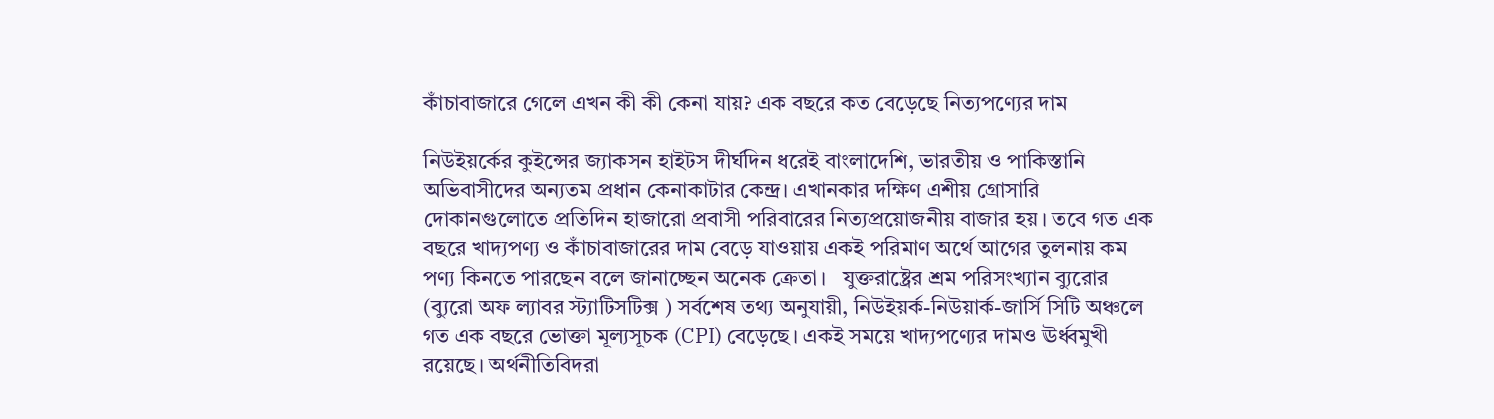কাঁচাবাজারে গেলে এখন কী কী কেনা যায়? এক বছরে কত বেড়েছে নিত্যপণ্যের দাম

নিউইয়র্কের কুইন্সের জ্যাকসন হাইটস দীর্ঘদিন ধরেই বাংলাদেশি, ভারতীয় ও পাকিস্তানি অভিবাসীদের অন্যতম প্রধান কেনাকাটার কেন্দ্র। এখানকার দক্ষিণ এশীয় গ্রোসারি দোকানগুলোতে প্রতিদিন হাজারো প্রবাসী পরিবারের নিত্যপ্রয়োজনীয় বাজার হয়। তবে গত এক বছরে খাদ্যপণ্য ও কাঁচাবাজারের দাম বেড়ে যাওয়ায় একই পরিমাণ অর্থে আগের তুলনায় কম পণ্য কিনতে পারছেন বলে জানাচ্ছেন অনেক ক্রেতা।   যুক্তরাষ্ট্রের শ্রম পরিসংখ্যান ব্যুরোর (ব্যুরো অফ ল্যাবর স্ট্যাটিসটিক্স ) সর্বশেষ তথ্য অনুযায়ী, নিউইয়র্ক-নিউয়ার্ক-জার্সি সিটি অঞ্চলে গত এক বছরে ভোক্তা মূল্যসূচক (CPI) বেড়েছে। একই সময়ে খাদ্যপণ্যের দামও ঊর্ধ্বমুখী রয়েছে। অর্থনীতিবিদরা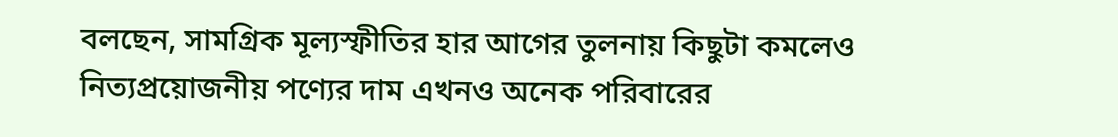বলছেন, সামগ্রিক মূল্যস্ফীতির হার আগের তুলনায় কিছুটা কমলেও নিত্যপ্রয়োজনীয় পণ্যের দাম এখনও অনেক পরিবারের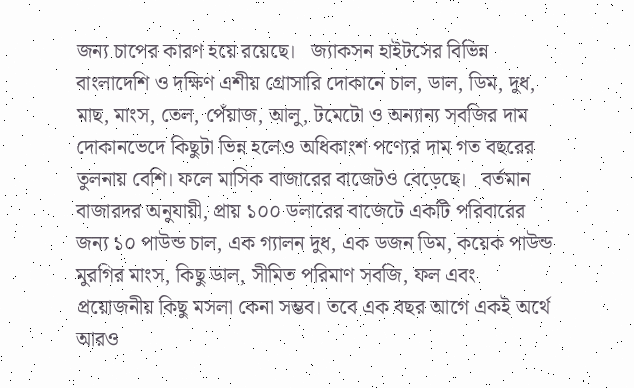জন্য চাপের কারণ হয়ে রয়েছে।   জ্যাকসন হাইটসের বিভিন্ন বাংলাদেশি ও দক্ষিণ এশীয় গ্রোসারি দোকানে চাল, ডাল, ডিম, দুধ, মাছ, মাংস, তেল, পেঁয়াজ, আলু, টমেটো ও অন্যান্য সবজির দাম দোকানভেদে কিছুটা ভিন্ন হলেও অধিকাংশ পণ্যের দাম গত বছরের তুলনায় বেশি। ফলে মাসিক বাজারের বাজেটও বেড়েছে।   বর্তমান বাজারদর অনুযায়ী, প্রায় ১০০ ডলারের বাজেটে একটি পরিবারের জন্য ১০ পাউন্ড চাল, এক গ্যালন দুধ, এক ডজন ডিম, কয়েক পাউন্ড মুরগির মাংস, কিছু ডাল, সীমিত পরিমাণ সবজি, ফল এবং প্রয়োজনীয় কিছু মসলা কেনা সম্ভব। তবে এক বছর আগে একই অর্থে আরও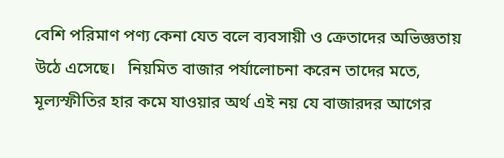বেশি পরিমাণ পণ্য কেনা যেত বলে ব্যবসায়ী ও ক্রেতাদের অভিজ্ঞতায় উঠে এসেছে।   নিয়মিত বাজার পর্যালোচনা করেন তাদের মতে, মূল্যস্ফীতির হার কমে যাওয়ার অর্থ এই নয় যে বাজারদর আগের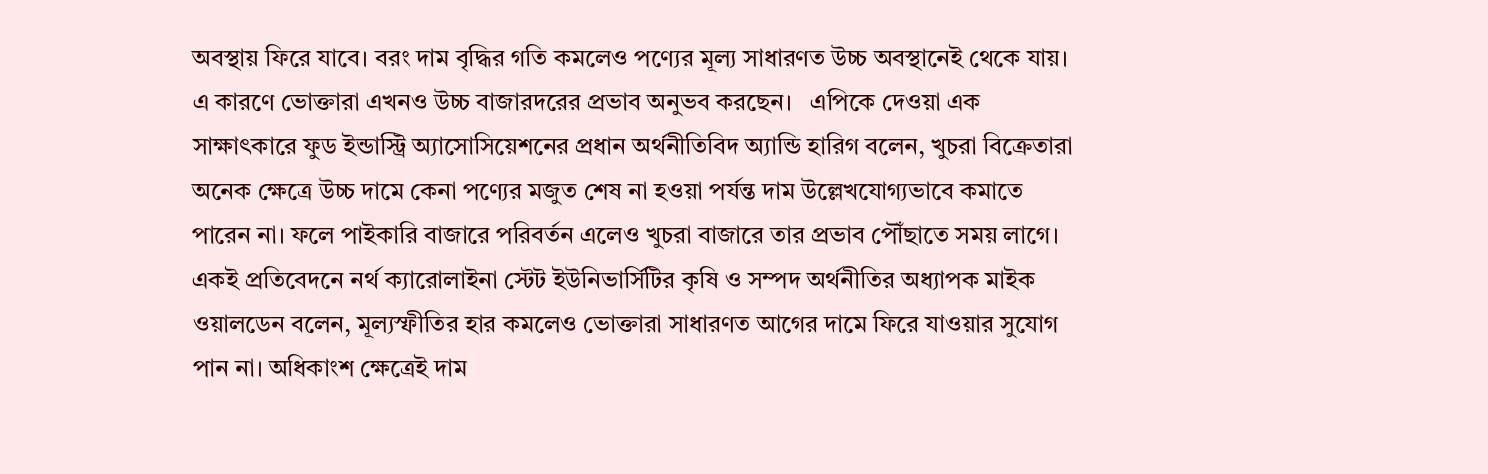অবস্থায় ফিরে যাবে। বরং দাম বৃদ্ধির গতি কমলেও পণ্যের মূল্য সাধারণত উচ্চ অবস্থানেই থেকে যায়। এ কারণে ভোক্তারা এখনও উচ্চ বাজারদরের প্রভাব অনুভব করছেন।   এপিকে দেওয়া এক সাক্ষাৎকারে ফুড ইন্ডাস্ট্রি অ্যাসোসিয়েশনের প্রধান অর্থনীতিবিদ অ্যান্ডি হারিগ বলেন, খুচরা বিক্রেতারা অনেক ক্ষেত্রে উচ্চ দামে কেনা পণ্যের মজুত শেষ না হওয়া পর্যন্ত দাম উল্লেখযোগ্যভাবে কমাতে পারেন না। ফলে পাইকারি বাজারে পরিবর্তন এলেও খুচরা বাজারে তার প্রভাব পৌঁছাতে সময় লাগে।   একই প্রতিবেদনে নর্থ ক্যারোলাইনা স্টেট ইউনিভার্সিটির কৃষি ও সম্পদ অর্থনীতির অধ্যাপক মাইক ওয়ালডেন বলেন, মূল্যস্ফীতির হার কমলেও ভোক্তারা সাধারণত আগের দামে ফিরে যাওয়ার সুযোগ পান না। অধিকাংশ ক্ষেত্রেই দাম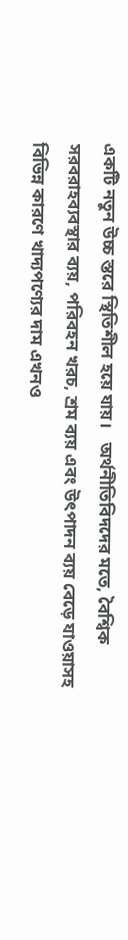একটি নতুন উচ্চ স্তরে স্থিতিশীল হয়ে যায়।   অর্থনীতিবিদদের মতে, বৈশ্বিক সরবরাহব্যবস্থার ব্যয়, পরিবহন খরচ, শ্রম ব্যয় এবং উৎপাদন ব্যয় বেড়ে যাওয়াসহ বিভিন্ন কারণে খাদ্যপণ্যের দাম এখনও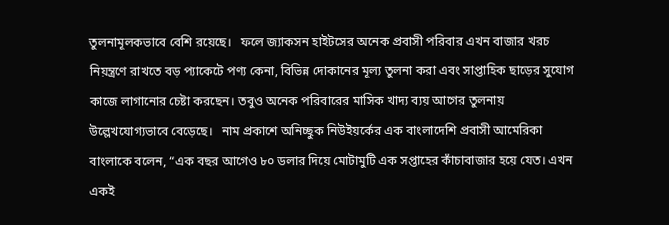তুলনামূলকভাবে বেশি রয়েছে।   ফলে জ্যাকসন হাইটসের অনেক প্রবাসী পরিবার এখন বাজার খরচ নিয়ন্ত্রণে রাখতে বড় প্যাকেটে পণ্য কেনা, বিভিন্ন দোকানের মূল্য তুলনা করা এবং সাপ্তাহিক ছাড়ের সুযোগ কাজে লাগানোর চেষ্টা করছেন। তবুও অনেক পরিবারের মাসিক খাদ্য ব্যয় আগের তুলনায় উল্লেখযোগ্যভাবে বেড়েছে।   নাম প্রকাশে অনিচ্ছুক নিউইয়র্কের এক বাংলাদেশি প্রবাসী আমেরিকা বাংলাকে বলেন, “এক বছর আগেও ৮০ ডলার দিয়ে মোটামুটি এক সপ্তাহের কাঁচাবাজার হয়ে যেত। এখন একই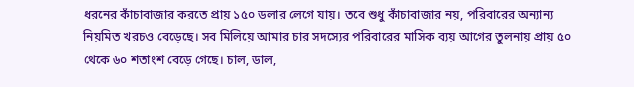ধরনের কাঁচাবাজার করতে প্রায় ১৫০ ডলার লেগে যায়। তবে শুধু কাঁচাবাজার নয়, পরিবারের অন্যান্য নিয়মিত খরচও বেড়েছে। সব মিলিয়ে আমার চার সদস্যের পরিবারের মাসিক ব্যয় আগের তুলনায় প্রায় ৫০ থেকে ৬০ শতাংশ বেড়ে গেছে। চাল, ডাল,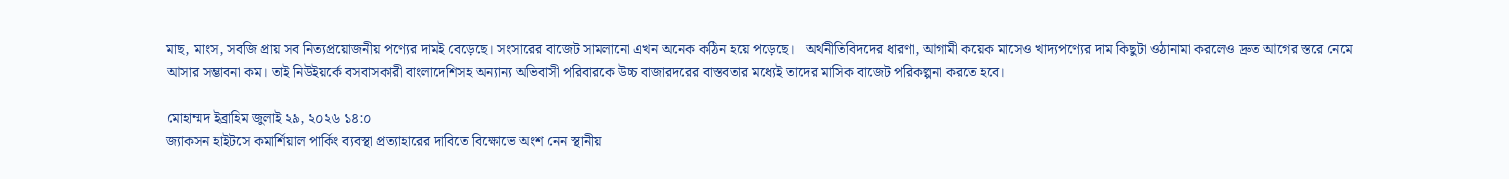মাছ, মাংস, সবজি প্রায় সব নিত্যপ্রয়োজনীয় পণ্যের দামই বেড়েছে। সংসারের বাজেট সামলানো এখন অনেক কঠিন হয়ে পড়েছে।   অর্থনীতিবিদদের ধারণা, আগামী কয়েক মাসেও খাদ্যপণ্যের দাম কিছুটা ওঠানামা করলেও দ্রুত আগের স্তরে নেমে আসার সম্ভাবনা কম। তাই নিউইয়র্কে বসবাসকারী বাংলাদেশিসহ অন্যান্য অভিবাসী পরিবারকে উচ্চ বাজারদরের বাস্তবতার মধ্যেই তাদের মাসিক বাজেট পরিকল্পনা করতে হবে।

মোহাম্মদ ইব্রাহিম জুলাই ২৯, ২০২৬ ১৪:০
জ্যাকসন হাইটসে কমার্শিয়াল পার্কিং ব্যবস্থা প্রত্যাহারের দাবিতে বিক্ষোভে অংশ নেন স্থানীয়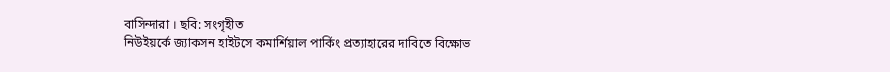বাসিন্দারা । ছবি: সংগৃহীত
নিউইয়র্কে জ্যাকসন হাইটসে কমার্শিয়াল পার্কিং প্রত্যাহারের দাবিতে বিক্ষোভ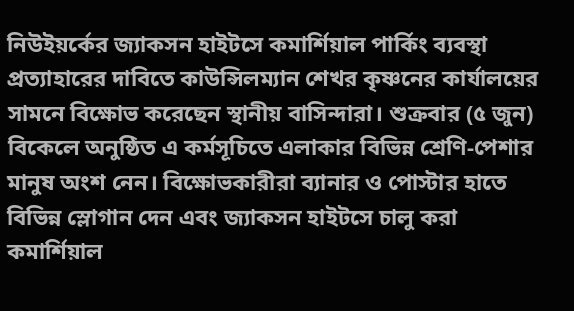নিউইয়র্কের জ্যাকসন হাইটসে কমার্শিয়াল পার্কিং ব্যবস্থা প্রত্যাহারের দাবিতে কাউন্সিলম্যান শেখর কৃষ্ণনের কার্যালয়ের সামনে বিক্ষোভ করেছেন স্থানীয় বাসিন্দারা। শুক্রবার (৫ জুন) বিকেলে অনুষ্ঠিত এ কর্মসূচিতে এলাকার বিভিন্ন শ্রেণি-পেশার মানুষ অংশ নেন। বিক্ষোভকারীরা ব্যানার ও পোস্টার হাতে বিভিন্ন স্লোগান দেন এবং জ্যাকসন হাইটসে চালু করা কমার্শিয়াল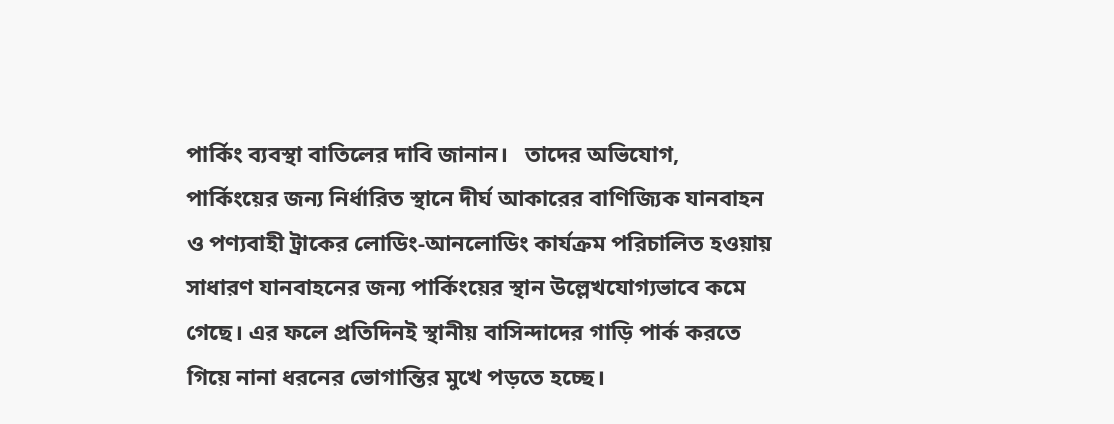পার্কিং ব্যবস্থা বাতিলের দাবি জানান।   তাদের অভিযোগ, পার্কিংয়ের জন্য নির্ধারিত স্থানে দীর্ঘ আকারের বাণিজ্যিক যানবাহন ও পণ্যবাহী ট্রাকের লোডিং-আনলোডিং কার্যক্রম পরিচালিত হওয়ায় সাধারণ যানবাহনের জন্য পার্কিংয়ের স্থান উল্লেখযোগ্যভাবে কমে গেছে। এর ফলে প্রতিদিনই স্থানীয় বাসিন্দাদের গাড়ি পার্ক করতে গিয়ে নানা ধরনের ভোগান্তির মুখে পড়তে হচ্ছে।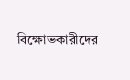বিক্ষোভকারীদের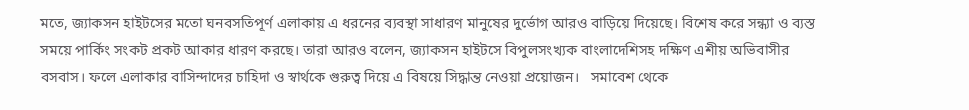মতে, জ্যাকসন হাইটসের মতো ঘনবসতিপূর্ণ এলাকায় এ ধরনের ব্যবস্থা সাধারণ মানুষের দুর্ভোগ আরও বাড়িয়ে দিয়েছে। বিশেষ করে সন্ধ্যা ও ব্যস্ত সময়ে পার্কিং সংকট প্রকট আকার ধারণ করছে। তারা আরও বলেন, জ্যাকসন হাইটসে বিপুলসংখ্যক বাংলাদেশিসহ দক্ষিণ এশীয় অভিবাসীর বসবাস। ফলে এলাকার বাসিন্দাদের চাহিদা ও স্বার্থকে গুরুত্ব দিয়ে এ বিষয়ে সিদ্ধান্ত নেওয়া প্রয়োজন।   সমাবেশ থেকে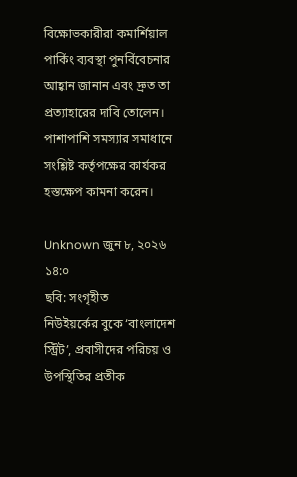বিক্ষোভকারীরা কমার্শিয়াল পার্কিং ব্যবস্থা পুনর্বিবেচনার আহ্বান জানান এবং দ্রুত তা প্রত্যাহারের দাবি তোলেন। পাশাপাশি সমস্যার সমাধানে সংশ্লিষ্ট কর্তৃপক্ষের কার্যকর হস্তক্ষেপ কামনা করেন।

Unknown জুন ৮, ২০২৬ ১৪:০
ছবি: সংগৃহীত
নিউইয়র্কের বুকে ‘বাংলাদেশ স্ট্রিট’, প্রবাসীদের পরিচয় ও উপস্থিতির প্রতীক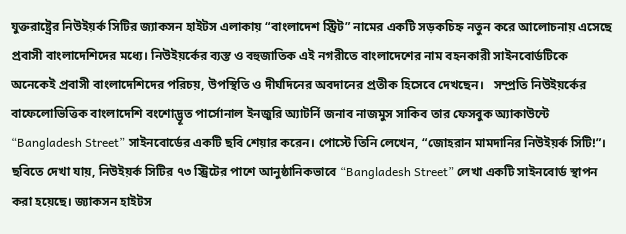যুক্তরাষ্ট্রের নিউইয়র্ক সিটির জ্যাকসন হাইটস এলাকায় “বাংলাদেশ স্ট্রিট” নামের একটি সড়কচিহ্ন নতুন করে আলোচনায় এসেছে প্রবাসী বাংলাদেশিদের মধ্যে। নিউইয়র্কের ব্যস্ত ও বহুজাতিক এই নগরীতে বাংলাদেশের নাম বহনকারী সাইনবোর্ডটিকে অনেকেই প্রবাসী বাংলাদেশিদের পরিচয়, উপস্থিতি ও দীর্ঘদিনের অবদানের প্রতীক হিসেবে দেখছেন।   সম্প্রতি নিউইয়র্কের বাফেলোভিত্তিক বাংলাদেশি বংশোদ্ভূত পার্সোনাল ইনজুরি অ্যাটর্নি জনাব নাজমুস সাকিব তার ফেসবুক অ্যাকাউন্টে “Bangladesh Street” সাইনবোর্ডের একটি ছবি শেয়ার করেন। পোস্টে তিনি লেখেন, “জোহরান মামদানির নিউইয়র্ক সিটি!”।   ছবিতে দেখা যায়, নিউইয়র্ক সিটির ৭৩ স্ট্রিটের পাশে আনুষ্ঠানিকভাবে “Bangladesh Street” লেখা একটি সাইনবোর্ড স্থাপন করা হয়েছে। জ্যাকসন হাইটস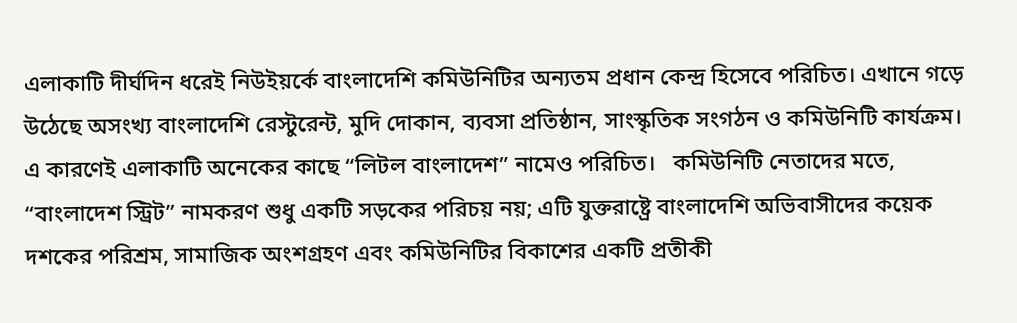এলাকাটি দীর্ঘদিন ধরেই নিউইয়র্কে বাংলাদেশি কমিউনিটির অন্যতম প্রধান কেন্দ্র হিসেবে পরিচিত। এখানে গড়ে উঠেছে অসংখ্য বাংলাদেশি রেস্টুরেন্ট, মুদি দোকান, ব্যবসা প্রতিষ্ঠান, সাংস্কৃতিক সংগঠন ও কমিউনিটি কার্যক্রম। এ কারণেই এলাকাটি অনেকের কাছে “লিটল বাংলাদেশ” নামেও পরিচিত।   কমিউনিটি নেতাদের মতে, “বাংলাদেশ স্ট্রিট” নামকরণ শুধু একটি সড়কের পরিচয় নয়; এটি যুক্তরাষ্ট্রে বাংলাদেশি অভিবাসীদের কয়েক দশকের পরিশ্রম, সামাজিক অংশগ্রহণ এবং কমিউনিটির বিকাশের একটি প্রতীকী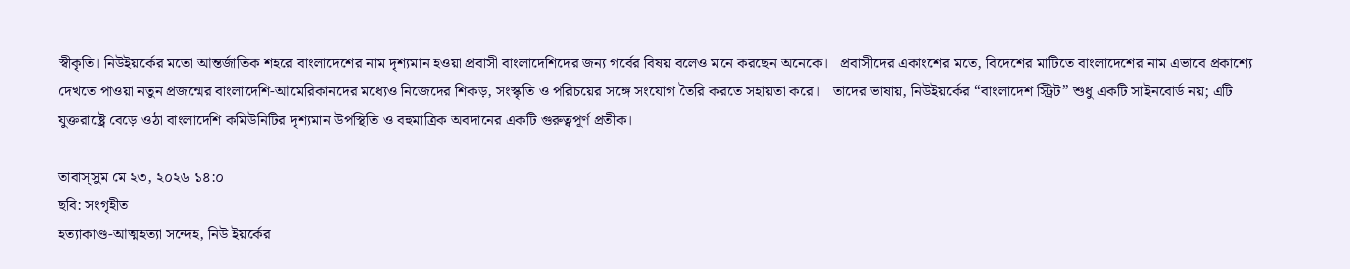স্বীকৃতি। নিউইয়র্কের মতো আন্তর্জাতিক শহরে বাংলাদেশের নাম দৃশ্যমান হওয়া প্রবাসী বাংলাদেশিদের জন্য গর্বের বিষয় বলেও মনে করছেন অনেকে।   প্রবাসীদের একাংশের মতে, বিদেশের মাটিতে বাংলাদেশের নাম এভাবে প্রকাশ্যে দেখতে পাওয়া নতুন প্রজন্মের বাংলাদেশি-আমেরিকানদের মধ্যেও নিজেদের শিকড়, সংস্কৃতি ও পরিচয়ের সঙ্গে সংযোগ তৈরি করতে সহায়তা করে।   তাদের ভাষায়, নিউইয়র্কের “বাংলাদেশ স্ট্রিট” শুধু একটি সাইনবোর্ড নয়; এটি যুক্তরাষ্ট্রে বেড়ে ওঠা বাংলাদেশি কমিউনিটির দৃশ্যমান উপস্থিতি ও বহুমাত্রিক অবদানের একটি গুরুত্বপূর্ণ প্রতীক।

তাবাস্সুম মে ২৩, ২০২৬ ১৪:০
ছবি: সংগৃহীত
হত্যাকাণ্ড-আত্মহত্যা সন্দেহ, নিউ ইয়র্কের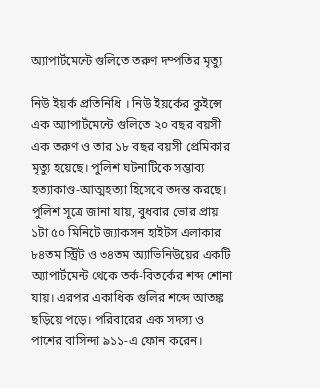অ্যাপার্টমেন্টে গুলিতে তরুণ দম্পতির মৃত্যু

নিউ ইয়র্ক প্রতিনিধি । নিউ ইয়র্কের কুইন্সে এক অ্যাপার্টমেন্টে গুলিতে ২০ বছর বয়সী এক তরুণ ও তার ১৮ বছর বয়সী প্রেমিকার মৃত্যু হয়েছে। পুলিশ ঘটনাটিকে সম্ভাব্য হত্যাকাণ্ড-আত্মহত্যা হিসেবে তদন্ত করছে।   পুলিশ সূত্রে জানা যায়, বুধবার ভোর প্রায় ১টা ৫০ মিনিটে জ্যাকসন হাইটস এলাকার ৮৪তম স্ট্রিট ও ৩৪তম অ্যাভিনিউয়ের একটি অ্যাপার্টমেন্ট থেকে তর্ক-বিতর্কের শব্দ শোনা যায়। এরপর একাধিক গুলির শব্দে আতঙ্ক ছড়িয়ে পড়ে। পরিবারের এক সদস্য ও পাশের বাসিন্দা ৯১১-এ ফোন করেন।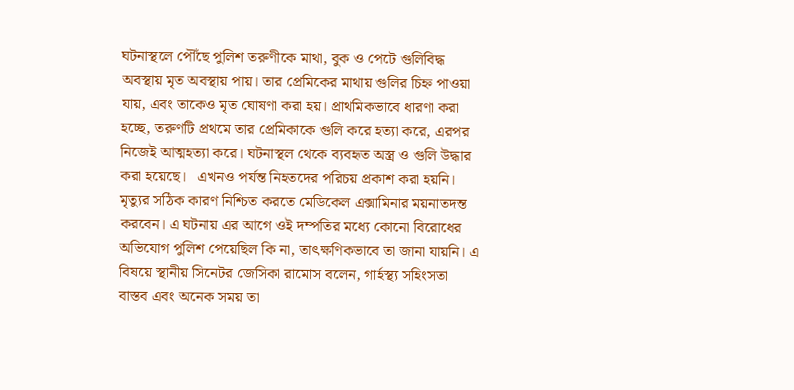ঘটনাস্থলে পৌঁছে পুলিশ তরুণীকে মাথা, বুক ও পেটে গুলিবিদ্ধ অবস্থায় মৃত অবস্থায় পায়। তার প্রেমিকের মাথায় গুলির চিহ্ন পাওয়া যায়, এবং তাকেও মৃত ঘোষণা করা হয়। প্রাথমিকভাবে ধারণা করা হচ্ছে, তরুণটি প্রথমে তার প্রেমিকাকে গুলি করে হত্যা করে, এরপর নিজেই আত্মহত্যা করে। ঘটনাস্থল থেকে ব্যবহৃত অস্ত্র ও গুলি উদ্ধার করা হয়েছে।   এখনও পর্যন্ত নিহতদের পরিচয় প্রকাশ করা হয়নি। মৃত্যুর সঠিক কারণ নিশ্চিত করতে মেডিকেল এক্সামিনার ময়নাতদন্ত করবেন। এ ঘটনায় এর আগে ওই দম্পতির মধ্যে কোনো বিরোধের অভিযোগ পুলিশ পেয়েছিল কি না, তাৎক্ষণিকভাবে তা জানা যায়নি। এ বিষয়ে স্থানীয় সিনেটর জেসিকা রামোস বলেন, গার্হস্থ্য সহিংসতা বাস্তব এবং অনেক সময় তা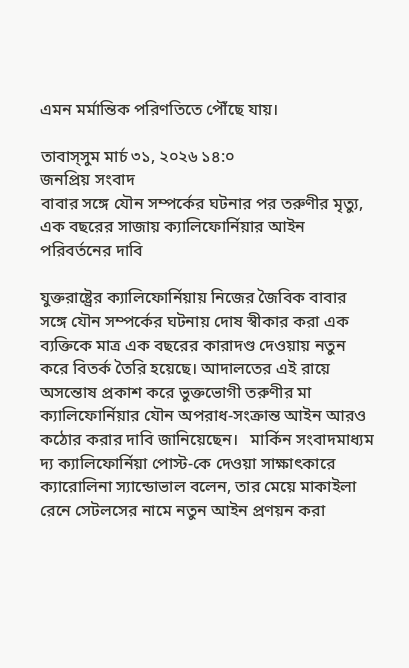এমন মর্মান্তিক পরিণতিতে পৌঁছে যায়।

তাবাস্সুম মার্চ ৩১, ২০২৬ ১৪:০
জনপ্রিয় সংবাদ
বাবার সঙ্গে যৌন সম্পর্কের ঘটনার পর তরুণীর মৃত্যু, এক বছরের সাজায় ক্যালিফোর্নিয়ার আইন পরিবর্তনের দাবি

যুক্তরাষ্ট্রের ক্যালিফোর্নিয়ায় নিজের জৈবিক বাবার সঙ্গে যৌন সম্পর্কের ঘটনায় দোষ স্বীকার করা এক ব্যক্তিকে মাত্র এক বছরের কারাদণ্ড দেওয়ায় নতুন করে বিতর্ক তৈরি হয়েছে। আদালতের এই রায়ে অসন্তোষ প্রকাশ করে ভুক্তভোগী তরুণীর মা ক্যালিফোর্নিয়ার যৌন অপরাধ-সংক্রান্ত আইন আরও কঠোর করার দাবি জানিয়েছেন।   মার্কিন সংবাদমাধ্যম দ্য ক্যালিফোর্নিয়া পোস্ট-কে দেওয়া সাক্ষাৎকারে ক্যারোলিনা স্যান্ডোভাল বলেন, তার মেয়ে মাকাইলা রেনে সেটলসের নামে নতুন আইন প্রণয়ন করা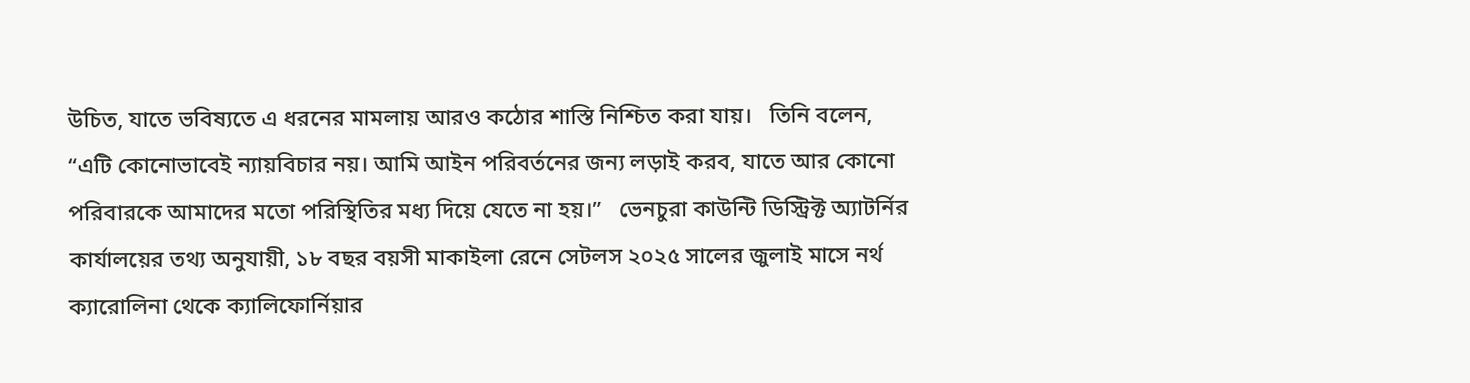উচিত, যাতে ভবিষ্যতে এ ধরনের মামলায় আরও কঠোর শাস্তি নিশ্চিত করা যায়।   তিনি বলেন, “এটি কোনোভাবেই ন্যায়বিচার নয়। আমি আইন পরিবর্তনের জন্য লড়াই করব, যাতে আর কোনো পরিবারকে আমাদের মতো পরিস্থিতির মধ্য দিয়ে যেতে না হয়।”   ভেনচুরা কাউন্টি ডিস্ট্রিক্ট অ্যাটর্নির কার্যালয়ের তথ্য অনুযায়ী, ১৮ বছর বয়সী মাকাইলা রেনে সেটলস ২০২৫ সালের জুলাই মাসে নর্থ ক্যারোলিনা থেকে ক্যালিফোর্নিয়ার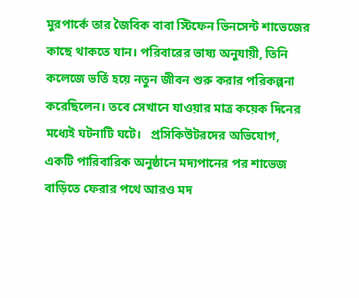মুরপার্কে তার জৈবিক বাবা স্টিফেন ভিনসেন্ট শাভেজের কাছে থাকতে যান। পরিবারের ভাষ্য অনুযায়ী, তিনি কলেজে ভর্তি হয়ে নতুন জীবন শুরু করার পরিকল্পনা করেছিলেন। তবে সেখানে যাওয়ার মাত্র কয়েক দিনের মধ্যেই ঘটনাটি ঘটে।   প্রসিকিউটরদের অভিযোগ, একটি পারিবারিক অনুষ্ঠানে মদ্যপানের পর শাভেজ বাড়িতে ফেরার পথে আরও মদ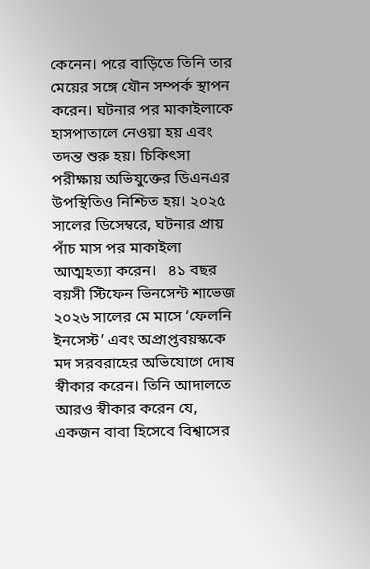কেনেন। পরে বাড়িতে তিনি তার মেয়ের সঙ্গে যৌন সম্পর্ক স্থাপন করেন। ঘটনার পর মাকাইলাকে হাসপাতালে নেওয়া হয় এবং তদন্ত শুরু হয়। চিকিৎসা পরীক্ষায় অভিযুক্তের ডিএনএর উপস্থিতিও নিশ্চিত হয়। ২০২৫ সালের ডিসেম্বরে, ঘটনার প্রায় পাঁচ মাস পর মাকাইলা আত্মহত্যা করেন।   ৪১ বছর বয়সী স্টিফেন ভিনসেন্ট শাভেজ ২০২৬ সালের মে মাসে ‘ফেলনি ইনসেস্ট’ এবং অপ্রাপ্তবয়স্ককে মদ সরবরাহের অভিযোগে দোষ স্বীকার করেন। তিনি আদালতে আরও স্বীকার করেন যে, একজন বাবা হিসেবে বিশ্বাসের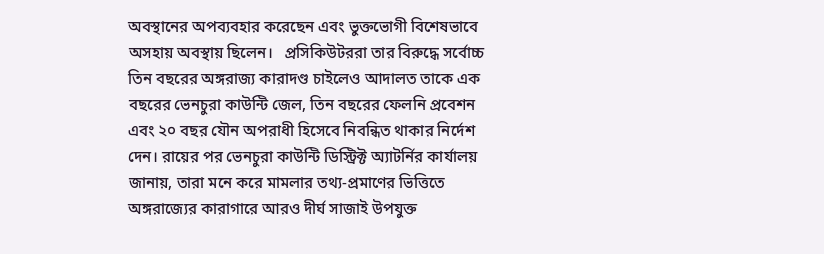অবস্থানের অপব্যবহার করেছেন এবং ভুক্তভোগী বিশেষভাবে অসহায় অবস্থায় ছিলেন।   প্রসিকিউটররা তার বিরুদ্ধে সর্বোচ্চ তিন বছরের অঙ্গরাজ্য কারাদণ্ড চাইলেও আদালত তাকে এক বছরের ভেনচুরা কাউন্টি জেল, তিন বছরের ফেলনি প্রবেশন এবং ২০ বছর যৌন অপরাধী হিসেবে নিবন্ধিত থাকার নির্দেশ দেন। রায়ের পর ভেনচুরা কাউন্টি ডিস্ট্রিক্ট অ্যাটর্নির কার্যালয় জানায়, তারা মনে করে মামলার তথ্য-প্রমাণের ভিত্তিতে অঙ্গরাজ্যের কারাগারে আরও দীর্ঘ সাজাই উপযুক্ত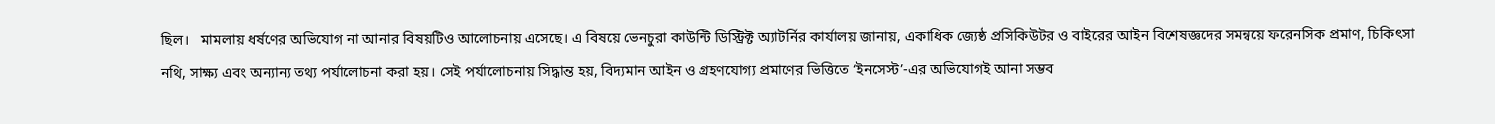ছিল।   মামলায় ধর্ষণের অভিযোগ না আনার বিষয়টিও আলোচনায় এসেছে। এ বিষয়ে ভেনচুরা কাউন্টি ডিস্ট্রিক্ট অ্যাটর্নির কার্যালয় জানায়, একাধিক জ্যেষ্ঠ প্রসিকিউটর ও বাইরের আইন বিশেষজ্ঞদের সমন্বয়ে ফরেনসিক প্রমাণ, চিকিৎসা নথি, সাক্ষ্য এবং অন্যান্য তথ্য পর্যালোচনা করা হয়। সেই পর্যালোচনায় সিদ্ধান্ত হয়, বিদ্যমান আইন ও গ্রহণযোগ্য প্রমাণের ভিত্তিতে ‘ইনসেস্ট’-এর অভিযোগই আনা সম্ভব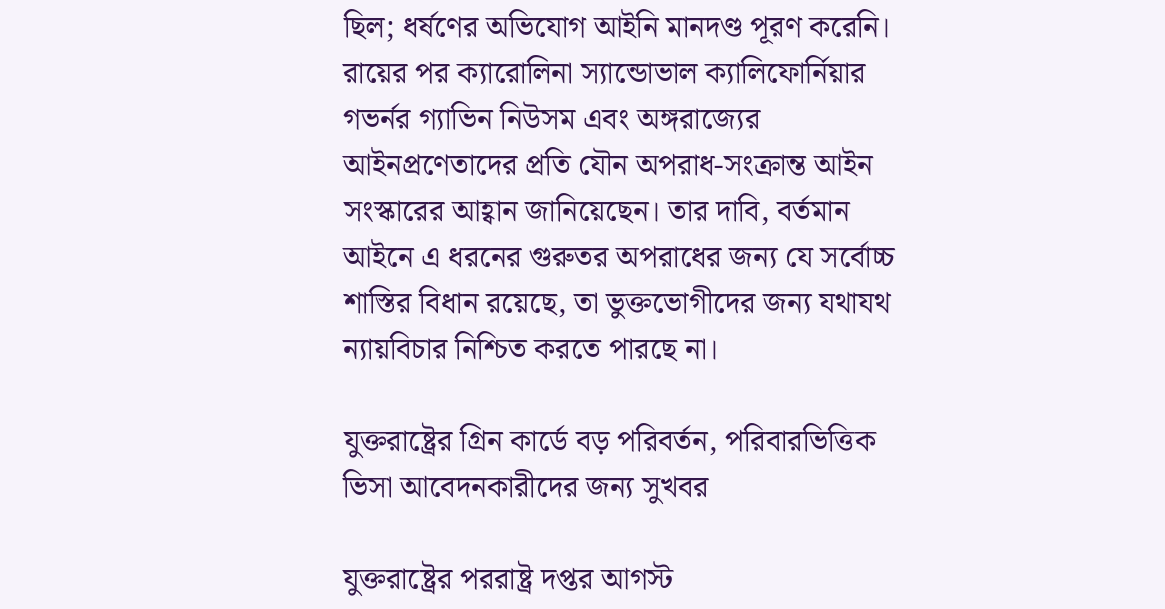ছিল; ধর্ষণের অভিযোগ আইনি মানদণ্ড পূরণ করেনি।   রায়ের পর ক্যারোলিনা স্যান্ডোভাল ক্যালিফোর্নিয়ার গভর্নর গ্যাভিন নিউসম এবং অঙ্গরাজ্যের আইনপ্রণেতাদের প্রতি যৌন অপরাধ-সংক্রান্ত আইন সংস্কারের আহ্বান জানিয়েছেন। তার দাবি, বর্তমান আইনে এ ধরনের গুরুতর অপরাধের জন্য যে সর্বোচ্চ শাস্তির বিধান রয়েছে, তা ভুক্তভোগীদের জন্য যথাযথ ন্যায়বিচার নিশ্চিত করতে পারছে না।

যুক্তরাষ্ট্রের গ্রিন কার্ডে বড় পরিবর্তন, পরিবারভিত্তিক ভিসা আবেদনকারীদের জন্য সুখবর

যুক্তরাষ্ট্রের পররাষ্ট্র দপ্তর আগস্ট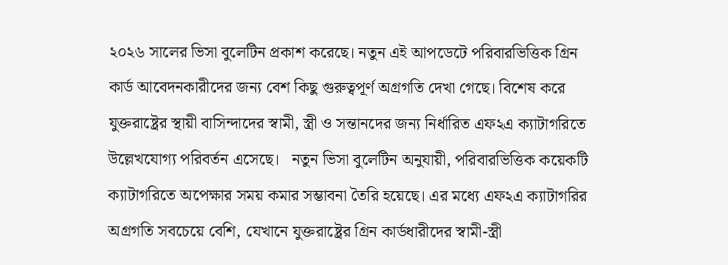২০২৬ সালের ভিসা বুলেটিন প্রকাশ করেছে। নতুন এই আপডেটে পরিবারভিত্তিক গ্রিন কার্ড আবেদনকারীদের জন্য বেশ কিছু গুরুত্বপূর্ণ অগ্রগতি দেখা গেছে। বিশেষ করে যুক্তরাষ্ট্রের স্থায়ী বাসিন্দাদের স্বামী, স্ত্রী ও সন্তানদের জন্য নির্ধারিত এফ২এ ক্যাটাগরিতে উল্লেখযোগ্য পরিবর্তন এসেছে।   নতুন ভিসা বুলেটিন অনুযায়ী, পরিবারভিত্তিক কয়েকটি ক্যাটাগরিতে অপেক্ষার সময় কমার সম্ভাবনা তৈরি হয়েছে। এর মধ্যে এফ২এ ক্যাটাগরির অগ্রগতি সবচেয়ে বেশি, যেখানে যুক্তরাষ্ট্রের গ্রিন কার্ডধারীদের স্বামী-স্ত্রী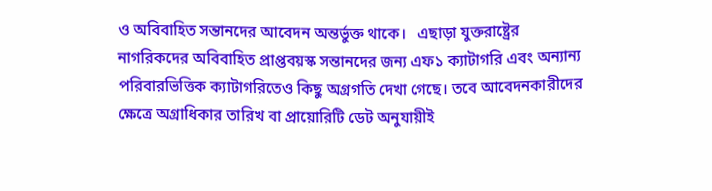ও অবিবাহিত সন্তানদের আবেদন অন্তর্ভুক্ত থাকে।   এছাড়া যুক্তরাষ্ট্রের নাগরিকদের অবিবাহিত প্রাপ্তবয়স্ক সন্তানদের জন্য এফ১ ক্যাটাগরি এবং অন্যান্য পরিবারভিত্তিক ক্যাটাগরিতেও কিছু অগ্রগতি দেখা গেছে। তবে আবেদনকারীদের ক্ষেত্রে অগ্রাধিকার তারিখ বা প্রায়োরিটি ডেট অনুযায়ীই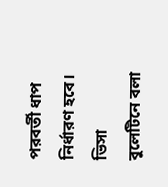পরবর্তী ধাপ নির্ধারণ হবে।   ভিসা বুলেটিনে বলা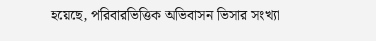হয়েছে, পরিবারভিত্তিক অভিবাসন ভিসার সংখ্যা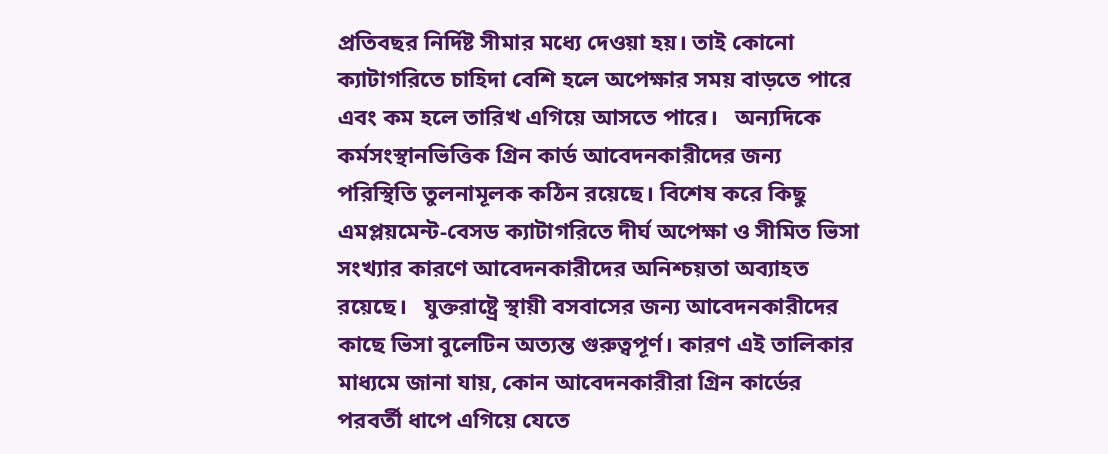প্রতিবছর নির্দিষ্ট সীমার মধ্যে দেওয়া হয়। তাই কোনো ক্যাটাগরিতে চাহিদা বেশি হলে অপেক্ষার সময় বাড়তে পারে এবং কম হলে তারিখ এগিয়ে আসতে পারে।   অন্যদিকে কর্মসংস্থানভিত্তিক গ্রিন কার্ড আবেদনকারীদের জন্য পরিস্থিতি তুলনামূলক কঠিন রয়েছে। বিশেষ করে কিছু এমপ্লয়মেন্ট-বেসড ক্যাটাগরিতে দীর্ঘ অপেক্ষা ও সীমিত ভিসা সংখ্যার কারণে আবেদনকারীদের অনিশ্চয়তা অব্যাহত রয়েছে।   যুক্তরাষ্ট্রে স্থায়ী বসবাসের জন্য আবেদনকারীদের কাছে ভিসা বুলেটিন অত্যন্ত গুরুত্বপূর্ণ। কারণ এই তালিকার মাধ্যমে জানা যায়, কোন আবেদনকারীরা গ্রিন কার্ডের পরবর্তী ধাপে এগিয়ে যেতে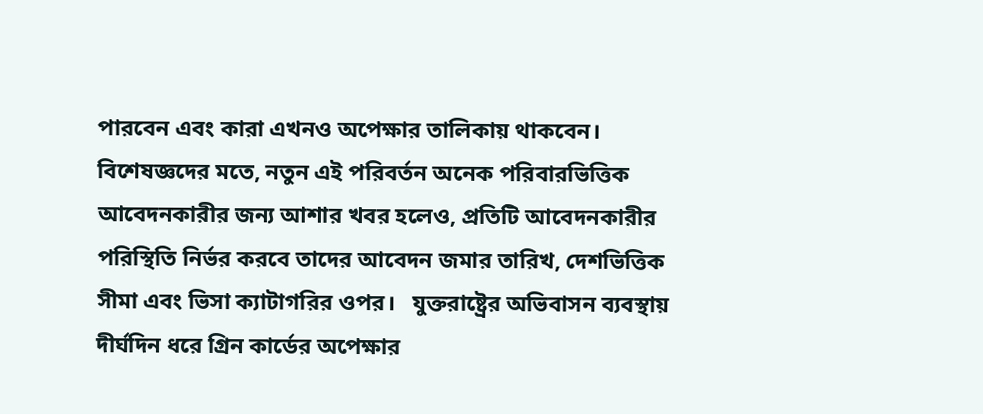পারবেন এবং কারা এখনও অপেক্ষার তালিকায় থাকবেন।   বিশেষজ্ঞদের মতে, নতুন এই পরিবর্তন অনেক পরিবারভিত্তিক আবেদনকারীর জন্য আশার খবর হলেও, প্রতিটি আবেদনকারীর পরিস্থিতি নির্ভর করবে তাদের আবেদন জমার তারিখ, দেশভিত্তিক সীমা এবং ভিসা ক্যাটাগরির ওপর।   যুক্তরাষ্ট্রের অভিবাসন ব্যবস্থায় দীর্ঘদিন ধরে গ্রিন কার্ডের অপেক্ষার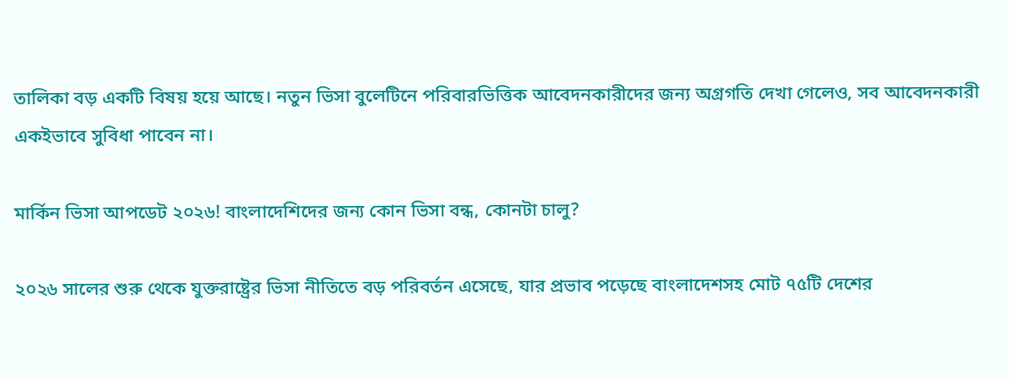তালিকা বড় একটি বিষয় হয়ে আছে। নতুন ভিসা বুলেটিনে পরিবারভিত্তিক আবেদনকারীদের জন্য অগ্রগতি দেখা গেলেও, সব আবেদনকারী একইভাবে সুবিধা পাবেন না।

মার্কিন ভিসা আপডেট ২০২৬! বাংলাদেশিদের জন্য কোন ভিসা বন্ধ, কোনটা চালু?

২০২৬ সালের শুরু থেকে যুক্তরাষ্ট্রের ভিসা নীতিতে বড় পরিবর্তন এসেছে, যার প্রভাব পড়েছে বাংলাদেশসহ মোট ৭৫টি দেশের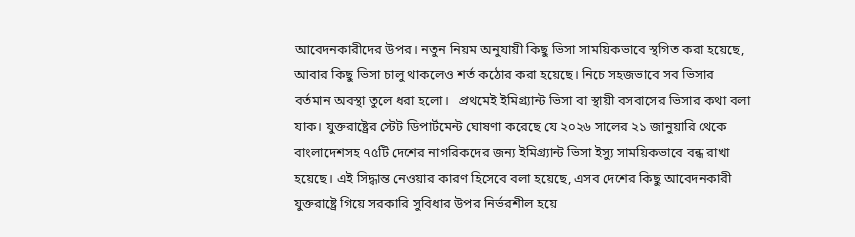আবেদনকারীদের উপর। নতুন নিয়ম অনুযায়ী কিছু ভিসা সাময়িকভাবে স্থগিত করা হয়েছে, আবার কিছু ভিসা চালু থাকলেও শর্ত কঠোর করা হয়েছে। নিচে সহজভাবে সব ভিসার বর্তমান অবস্থা তুলে ধরা হলো।   প্রথমেই ইমিগ্র্যান্ট ভিসা বা স্থায়ী বসবাসের ভিসার কথা বলা যাক। যুক্তরাষ্ট্রের স্টেট ডিপার্টমেন্ট ঘোষণা করেছে যে ২০২৬ সালের ২১ জানুয়ারি থেকে বাংলাদেশসহ ৭৫টি দেশের নাগরিকদের জন্য ইমিগ্র্যান্ট ভিসা ইস্যু সাময়িকভাবে বন্ধ রাখা হয়েছে। এই সিদ্ধান্ত নেওয়ার কারণ হিসেবে বলা হয়েছে, এসব দেশের কিছু আবেদনকারী যুক্তরাষ্ট্রে গিয়ে সরকারি সুবিধার উপর নির্ভরশীল হয়ে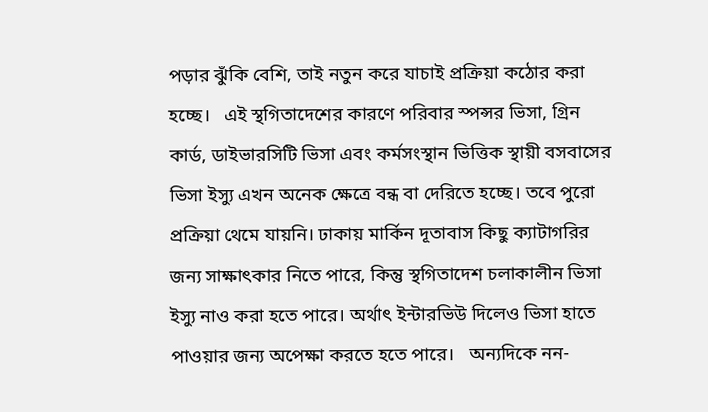পড়ার ঝুঁকি বেশি, তাই নতুন করে যাচাই প্রক্রিয়া কঠোর করা হচ্ছে।   এই স্থগিতাদেশের কারণে পরিবার স্পন্সর ভিসা, গ্রিন কার্ড, ডাইভারসিটি ভিসা এবং কর্মসংস্থান ভিত্তিক স্থায়ী বসবাসের ভিসা ইস্যু এখন অনেক ক্ষেত্রে বন্ধ বা দেরিতে হচ্ছে। তবে পুরো প্রক্রিয়া থেমে যায়নি। ঢাকায় মার্কিন দূতাবাস কিছু ক্যাটাগরির জন্য সাক্ষাৎকার নিতে পারে, কিন্তু স্থগিতাদেশ চলাকালীন ভিসা ইস্যু নাও করা হতে পারে। অর্থাৎ ইন্টারভিউ দিলেও ভিসা হাতে পাওয়ার জন্য অপেক্ষা করতে হতে পারে।   অন্যদিকে নন-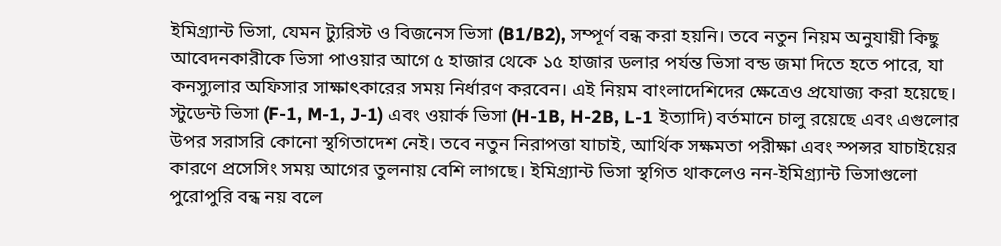ইমিগ্র্যান্ট ভিসা, যেমন ট্যুরিস্ট ও বিজনেস ভিসা (B1/B2), সম্পূর্ণ বন্ধ করা হয়নি। তবে নতুন নিয়ম অনুযায়ী কিছু আবেদনকারীকে ভিসা পাওয়ার আগে ৫ হাজার থেকে ১৫ হাজার ডলার পর্যন্ত ভিসা বন্ড জমা দিতে হতে পারে, যা কনস্যুলার অফিসার সাক্ষাৎকারের সময় নির্ধারণ করবেন। এই নিয়ম বাংলাদেশিদের ক্ষেত্রেও প্রযোজ্য করা হয়েছে।   স্টুডেন্ট ভিসা (F-1, M-1, J-1) এবং ওয়ার্ক ভিসা (H-1B, H-2B, L-1 ইত্যাদি) বর্তমানে চালু রয়েছে এবং এগুলোর উপর সরাসরি কোনো স্থগিতাদেশ নেই। তবে নতুন নিরাপত্তা যাচাই, আর্থিক সক্ষমতা পরীক্ষা এবং স্পন্সর যাচাইয়ের কারণে প্রসেসিং সময় আগের তুলনায় বেশি লাগছে। ইমিগ্র্যান্ট ভিসা স্থগিত থাকলেও নন-ইমিগ্র্যান্ট ভিসাগুলো পুরোপুরি বন্ধ নয় বলে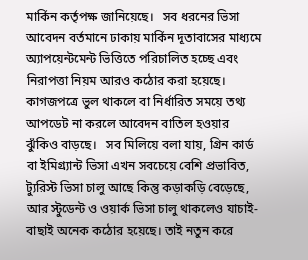মার্কিন কর্তৃপক্ষ জানিয়েছে।   সব ধরনের ভিসা আবেদন বর্তমানে ঢাকায় মার্কিন দূতাবাসের মাধ্যমে অ্যাপয়েন্টমেন্ট ভিত্তিতে পরিচালিত হচ্ছে এবং নিরাপত্তা নিয়ম আরও কঠোর করা হয়েছে। কাগজপত্রে ভুল থাকলে বা নির্ধারিত সময়ে তথ্য আপডেট না করলে আবেদন বাতিল হওয়ার ঝুঁকিও বাড়ছে।   সব মিলিয়ে বলা যায়, গ্রিন কার্ড বা ইমিগ্র্যান্ট ভিসা এখন সবচেয়ে বেশি প্রভাবিত, ট্যুরিস্ট ভিসা চালু আছে কিন্তু কড়াকড়ি বেড়েছে, আর স্টুডেন্ট ও ওয়ার্ক ভিসা চালু থাকলেও যাচাই-বাছাই অনেক কঠোর হয়েছে। তাই নতুন করে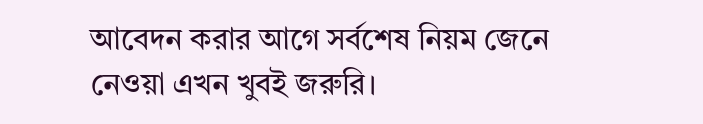আবেদন করার আগে সর্বশেষ নিয়ম জেনে নেওয়া এখন খুবই জরুরি।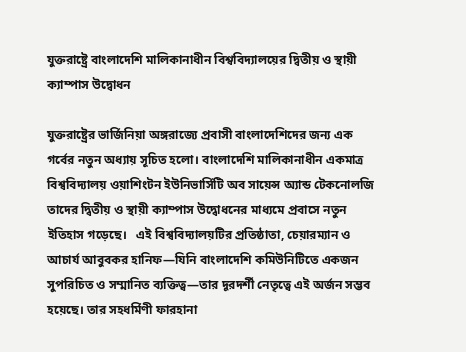যুক্তরাষ্ট্রে বাংলাদেশি মালিকানাধীন বিশ্ববিদ্যালয়ের দ্বিতীয় ও স্থায়ী ক্যাম্পাস উদ্বোধন

যুক্তরাষ্ট্রের ভার্জিনিয়া অঙ্গরাজ্যে প্রবাসী বাংলাদেশিদের জন্য এক গর্বের নতুন অধ্যায় সূচিত হলো। বাংলাদেশি মালিকানাধীন একমাত্র বিশ্ববিদ্যালয় ওয়াশিংটন ইউনিভার্সিটি অব সায়েন্স অ্যান্ড টেকনোলজি তাদের দ্বিতীয় ও স্থায়ী ক্যাম্পাস উদ্বোধনের মাধ্যমে প্রবাসে নতুন ইতিহাস গড়েছে।   এই বিশ্ববিদ্যালয়টির প্রতিষ্ঠাতা, চেয়ারম্যান ও আচার্য আবুবকর হানিফ—যিনি বাংলাদেশি কমিউনিটিতে একজন সুপরিচিত ও সম্মানিত ব্যক্তিত্ব—তার দূরদর্শী নেতৃত্বে এই অর্জন সম্ভব হয়েছে। তার সহধর্মিণী ফারহানা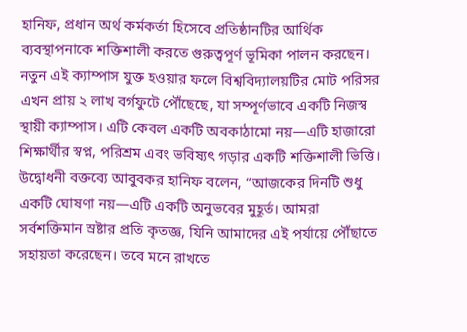হানিফ, প্রধান অর্থ কর্মকর্তা হিসেবে প্রতিষ্ঠানটির আর্থিক ব্যবস্থাপনাকে শক্তিশালী করতে গুরুত্বপূর্ণ ভূমিকা পালন করছেন।   নতুন এই ক্যাম্পাস যুক্ত হওয়ার ফলে বিশ্ববিদ্যালয়টির মোট পরিসর এখন প্রায় ২ লাখ বর্গফুটে পৌঁছেছে, যা সম্পূর্ণভাবে একটি নিজস্ব স্থায়ী ক্যাম্পাস। এটি কেবল একটি অবকাঠামো নয়—এটি হাজারো শিক্ষার্থীর স্বপ্ন, পরিশ্রম এবং ভবিষ্যৎ গড়ার একটি শক্তিশালী ভিত্তি।   উদ্বোধনী বক্তব্যে আবুবকর হানিফ বলেন, “আজকের দিনটি শুধু একটি ঘোষণা নয়—এটি একটি অনুভবের মুহূর্ত। আমরা সর্বশক্তিমান স্রষ্টার প্রতি কৃতজ্ঞ, যিনি আমাদের এই পর্যায়ে পৌঁছাতে সহায়তা করেছেন। তবে মনে রাখতে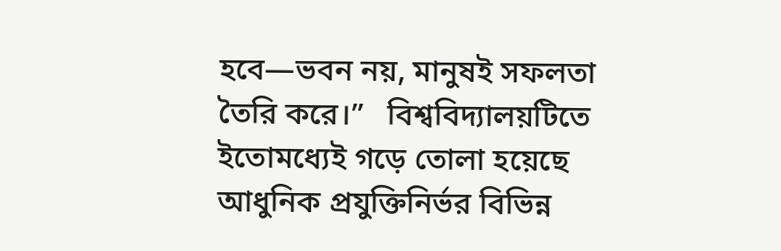হবে—ভবন নয়, মানুষই সফলতা তৈরি করে।”   বিশ্ববিদ্যালয়টিতে ইতোমধ্যেই গড়ে তোলা হয়েছে আধুনিক প্রযুক্তিনির্ভর বিভিন্ন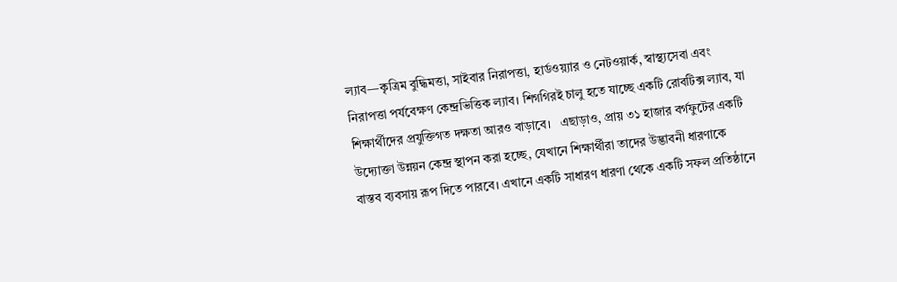ল্যাব—কৃত্রিম বুদ্ধিমত্তা, সাইবার নিরাপত্তা, হার্ডওয়্যার ও নেটওয়ার্ক, স্বাস্থ্যসেবা এবং নিরাপত্তা পর্যবেক্ষণ কেন্দ্রভিত্তিক ল্যাব। শিগগিরই চালু হতে যাচ্ছে একটি রোবটিক্স ল্যাব, যা শিক্ষার্থীদের প্রযুক্তিগত দক্ষতা আরও বাড়াবে।   এছাড়াও, প্রায় ৩১ হাজার বর্গফুটের একটি উদ্যোক্তা উন্নয়ন কেন্দ্র স্থাপন করা হচ্ছে, যেখানে শিক্ষার্থীরা তাদের উদ্ভাবনী ধারণাকে বাস্তব ব্যবসায় রূপ দিতে পারবে। এখানে একটি সাধারণ ধারণা থেকে একটি সফল প্রতিষ্ঠানে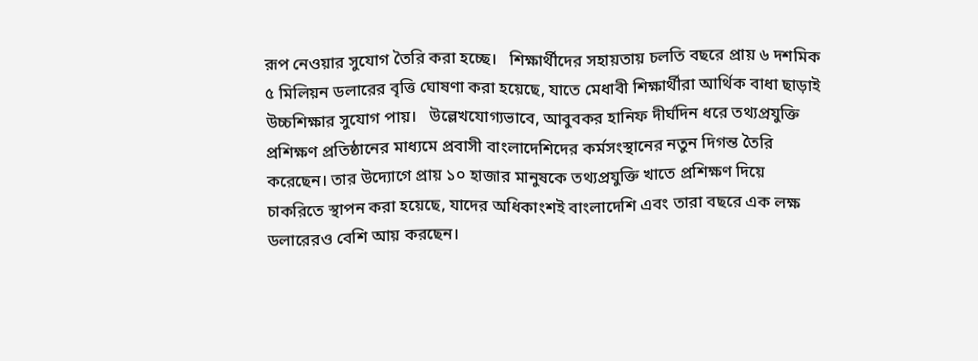রূপ নেওয়ার সুযোগ তৈরি করা হচ্ছে।   শিক্ষার্থীদের সহায়তায় চলতি বছরে প্রায় ৬ দশমিক ৫ মিলিয়ন ডলারের বৃত্তি ঘোষণা করা হয়েছে, যাতে মেধাবী শিক্ষার্থীরা আর্থিক বাধা ছাড়াই উচ্চশিক্ষার সুযোগ পায়।   উল্লেখযোগ্যভাবে, আবুবকর হানিফ দীর্ঘদিন ধরে তথ্যপ্রযুক্তি প্রশিক্ষণ প্রতিষ্ঠানের মাধ্যমে প্রবাসী বাংলাদেশিদের কর্মসংস্থানের নতুন দিগন্ত তৈরি করেছেন। তার উদ্যোগে প্রায় ১০ হাজার মানুষকে তথ্যপ্রযুক্তি খাতে প্রশিক্ষণ দিয়ে চাকরিতে স্থাপন করা হয়েছে, যাদের অধিকাংশই বাংলাদেশি এবং তারা বছরে এক লক্ষ ডলারেরও বেশি আয় করছেন।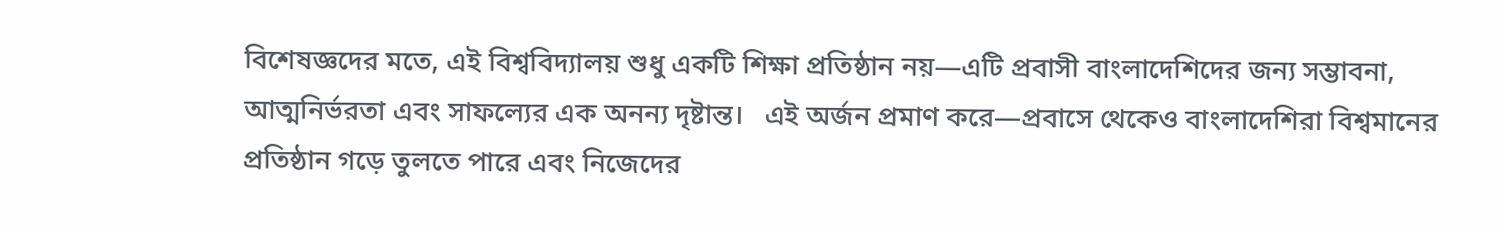বিশেষজ্ঞদের মতে, এই বিশ্ববিদ্যালয় শুধু একটি শিক্ষা প্রতিষ্ঠান নয়—এটি প্রবাসী বাংলাদেশিদের জন্য সম্ভাবনা, আত্মনির্ভরতা এবং সাফল্যের এক অনন্য দৃষ্টান্ত।   এই অর্জন প্রমাণ করে—প্রবাসে থেকেও বাংলাদেশিরা বিশ্বমানের প্রতিষ্ঠান গড়ে তুলতে পারে এবং নিজেদের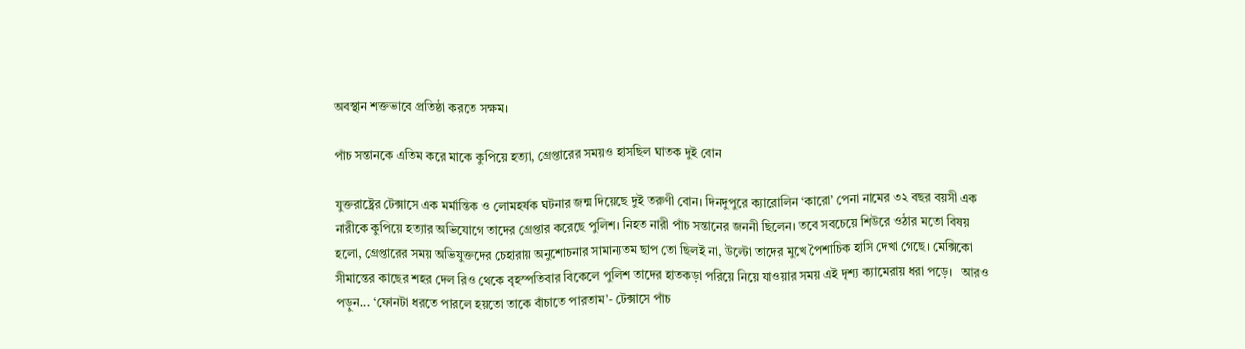অবস্থান শক্তভাবে প্রতিষ্ঠা করতে সক্ষম।

পাঁচ সন্তানকে এতিম করে মাকে কুপিয়ে হত্যা, গ্রেপ্তারের সময়ও হাসছিল ঘাতক দুই বোন

যুক্তরাষ্ট্রের টেক্সাসে এক মর্মান্তিক ও লোমহর্ষক ঘটনার জন্ম দিয়েছে দুই তরুণী বোন। দিনদুপুরে ক্যারোলিন ‘কারো’ পেনা নামের ৩২ বছর বয়সী এক নারীকে কুপিয়ে হত্যার অভিযোগে তাদের গ্রেপ্তার করেছে পুলিশ। নিহত নারী পাঁচ সন্তানের জননী ছিলেন। তবে সবচেয়ে শিউরে ওঠার মতো বিষয় হলো, গ্রেপ্তারের সময় অভিযুক্তদের চেহারায় অনুশোচনার সামান্যতম ছাপ তো ছিলই না, উল্টো তাদের মুখে পৈশাচিক হাসি দেখা গেছে। মেক্সিকো সীমান্তের কাছের শহর দেল রিও থেকে বৃহস্পতিবার বিকেলে পুলিশ তাদের হাতকড়া পরিয়ে নিয়ে যাওয়ার সময় এই দৃশ্য ক্যামেরায় ধরা পড়ে।   আরও পড়ুন... ‘ফোনটা ধরতে পারলে হয়তো তাকে বাঁচাতে পারতাম’- টেক্সাসে পাঁচ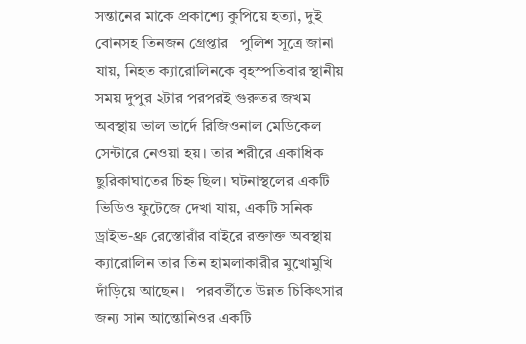সন্তানের মাকে প্রকাশ্যে কুপিয়ে হত্যা, দুই বোনসহ তিনজন গ্রেপ্তার   পুলিশ সূত্রে জানা যায়, নিহত ক্যারোলিনকে বৃহস্পতিবার স্থানীয় সময় দুপুর ২টার পরপরই গুরুতর জখম অবস্থায় ভাল ভার্দে রিজিওনাল মেডিকেল সেন্টারে নেওয়া হয়। তার শরীরে একাধিক ছুরিকাঘাতের চিহ্ন ছিল। ঘটনাস্থলের একটি ভিডিও ফুটেজে দেখা যায়, একটি সনিক ড্রাইভ-থ্রু রেস্তোরাঁর বাইরে রক্তাক্ত অবস্থায় ক্যারোলিন তার তিন হামলাকারীর মুখোমুখি দাঁড়িয়ে আছেন।   পরবর্তীতে উন্নত চিকিৎসার জন্য সান আন্তোনিওর একটি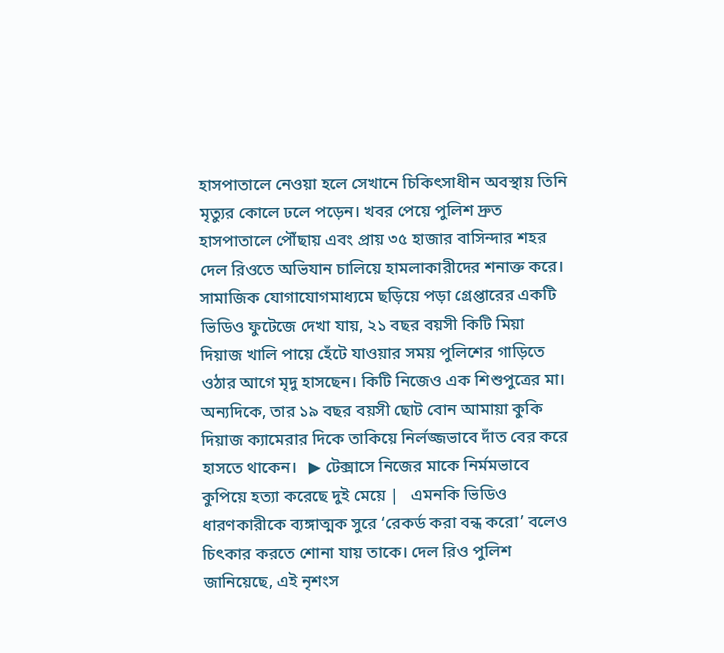হাসপাতালে নেওয়া হলে সেখানে চিকিৎসাধীন অবস্থায় তিনি মৃত্যুর কোলে ঢলে পড়েন। খবর পেয়ে পুলিশ দ্রুত হাসপাতালে পৌঁছায় এবং প্রায় ৩৫ হাজার বাসিন্দার শহর দেল রিওতে অভিযান চালিয়ে হামলাকারীদের শনাক্ত করে।   সামাজিক যোগাযোগমাধ্যমে ছড়িয়ে পড়া গ্রেপ্তারের একটি ভিডিও ফুটেজে দেখা যায়, ২১ বছর বয়সী কিটি মিয়া দিয়াজ খালি পায়ে হেঁটে যাওয়ার সময় পুলিশের গাড়িতে ওঠার আগে মৃদু হাসছেন। কিটি নিজেও এক শিশুপুত্রের মা। অন্যদিকে, তার ১৯ বছর বয়সী ছোট বোন আমায়া কুকি দিয়াজ ক্যামেরার দিকে তাকিয়ে নির্লজ্জভাবে দাঁত বের করে হাসতে থাকেন।   ▶ টেক্সাসে নিজের মাকে নির্মমভাবে কুপিয়ে হত্যা করেছে দুই মেয়ে |   এমনকি ভিডিও ধারণকারীকে ব্যঙ্গাত্মক সুরে ‘রেকর্ড করা বন্ধ করো’ বলেও চিৎকার করতে শোনা যায় তাকে। দেল রিও পুলিশ জানিয়েছে, এই নৃশংস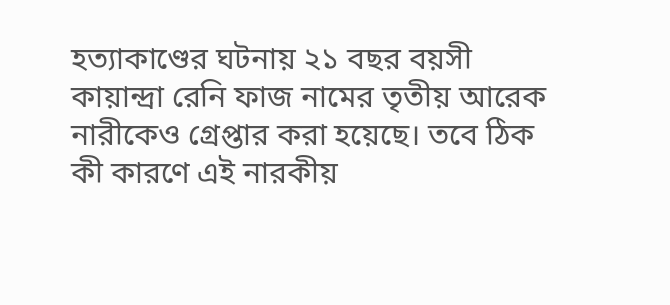হত্যাকাণ্ডের ঘটনায় ২১ বছর বয়সী কায়ান্দ্রা রেনি ফাজ নামের তৃতীয় আরেক নারীকেও গ্রেপ্তার করা হয়েছে। তবে ঠিক কী কারণে এই নারকীয়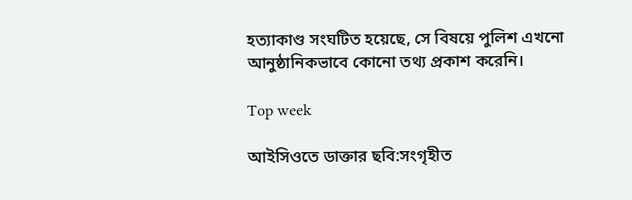হত্যাকাণ্ড সংঘটিত হয়েছে, সে বিষয়ে পুলিশ এখনো আনুষ্ঠানিকভাবে কোনো তথ্য প্রকাশ করেনি।

Top week

আইসিওতে ডাক্তার ছবি:সংগৃহীত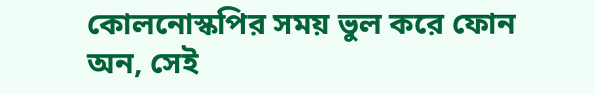কোলনোস্কপির সময় ভুল করে ফোন অন, সেই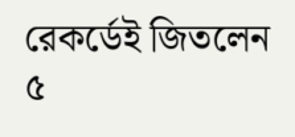রেকর্ডেই জিতলেন ৫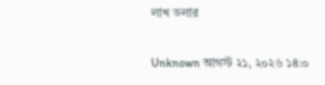লাখ ডলার

Unknown আগস্ট ২১, ২০২৬ ১৪:০